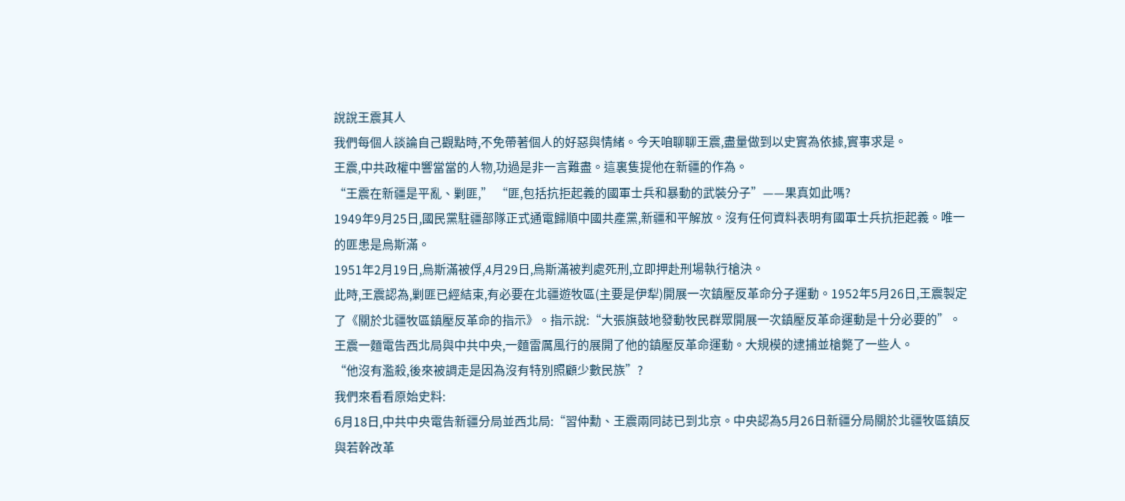說說王震其人
我們每個人談論自己觀點時,不免帶著個人的好惡與情緒。今天咱聊聊王震,盡量做到以史實為依據,實事求是。
王震,中共政權中響當當的人物,功過是非一言難盡。這裏隻提他在新疆的作為。
“王震在新疆是平亂、剿匪,” “匪,包括抗拒起義的國軍士兵和暴動的武裝分子”——果真如此嗎?
1949年9月25日,國民黨駐疆部隊正式通電歸順中國共產黨,新疆和平解放。沒有任何資料表明有國軍士兵抗拒起義。唯一的匪患是烏斯滿。
1951年2月19日,烏斯滿被俘,4月29日,烏斯滿被判處死刑,立即押赴刑場執行槍決。
此時,王震認為,剿匪已經結束,有必要在北疆遊牧區(主要是伊犁)開展一次鎮壓反革命分子運動。1952年5月26日,王震製定了《關於北疆牧區鎮壓反革命的指示》。指示說:“大張旗鼓地發動牧民群眾開展一次鎮壓反革命運動是十分必要的”。
王震一麵電告西北局與中共中央,一麵雷厲風行的展開了他的鎮壓反革命運動。大規模的逮捕並槍斃了一些人。
“他沒有濫殺,後來被調走是因為沒有特別照顧少數民族”?
我們來看看原始史料:
6月18日,中共中央電告新疆分局並西北局:“習仲勳、王震兩同誌已到北京。中央認為5月26日新疆分局關於北疆牧區鎮反與若幹改革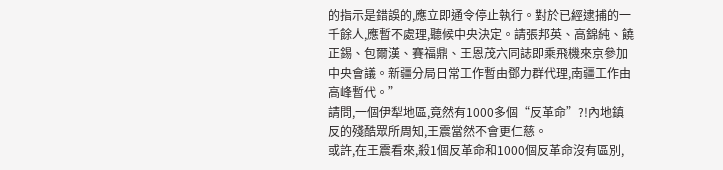的指示是錯誤的,應立即通令停止執行。對於已經逮捕的一千餘人,應暫不處理,聽候中央決定。請張邦英、高錦純、饒正錫、包爾漢、賽福鼎、王恩茂六同誌即乘飛機來京參加中央會議。新疆分局日常工作暫由鄧力群代理,南疆工作由高峰暫代。”
請問,一個伊犁地區,竟然有1000多個“反革命”?!內地鎮反的殘酷眾所周知,王震當然不會更仁慈。
或許,在王震看來,殺1個反革命和1000個反革命沒有區別,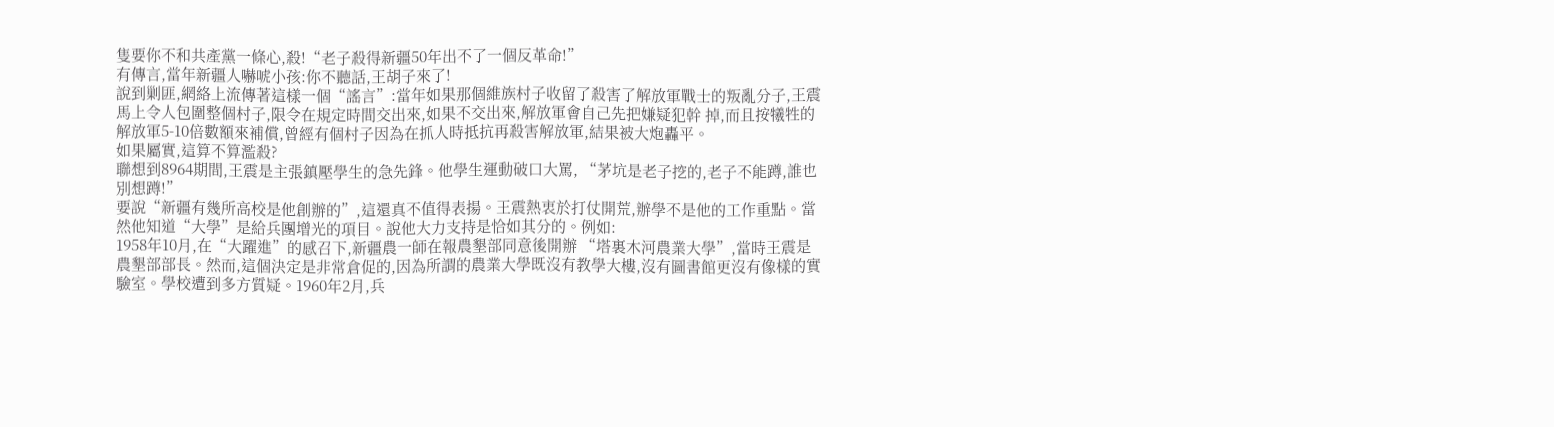隻要你不和共產黨一條心,殺!“老子殺得新疆50年出不了一個反革命!”
有傳言,當年新疆人嚇唬小孩:你不聽話,王胡子來了!
說到剿匪,網絡上流傳著這樣一個“謠言”:當年如果那個維族村子收留了殺害了解放軍戰士的叛亂分子,王震馬上令人包圍整個村子,限令在規定時間交出來,如果不交出來,解放軍會自己先把嫌疑犯幹 掉,而且按犧牲的解放軍5-10倍數額來補償,曾經有個村子因為在抓人時抵抗再殺害解放軍,結果被大炮轟平。
如果屬實,這算不算濫殺?
聯想到8964期間,王震是主張鎮壓學生的急先鋒。他學生運動破口大罵, “茅坑是老子挖的,老子不能蹲,誰也別想蹲!”
要說“新疆有幾所高校是他創辦的”,這還真不值得表揚。王震熱衷於打仗開荒,辦學不是他的工作重點。當然他知道“大學”是給兵團增光的項目。說他大力支持是恰如其分的。例如:
1958年10月,在“大躍進”的感召下,新疆農一師在報農墾部同意後開辦 “塔裏木河農業大學”,當時王震是農墾部部長。然而,這個決定是非常倉促的,因為所謂的農業大學既沒有教學大樓,沒有圖書館更沒有像樣的實驗室。學校遭到多方質疑。1960年2月,兵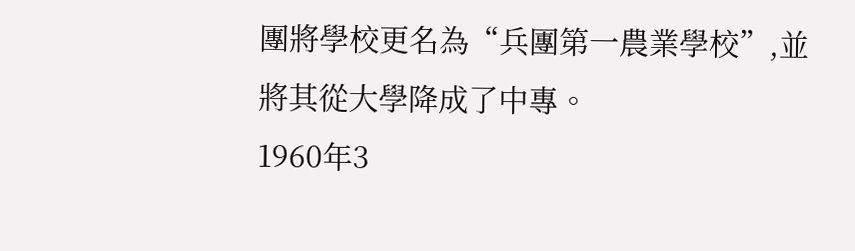團將學校更名為“兵團第一農業學校”,並將其從大學降成了中專。
1960年3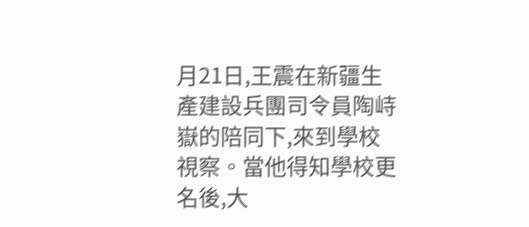月21日,王震在新疆生產建設兵團司令員陶峙嶽的陪同下,來到學校視察。當他得知學校更名後,大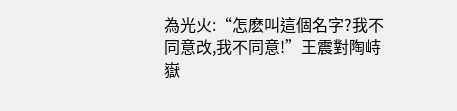為光火:“怎麽叫這個名字?我不同意改,我不同意!”王震對陶峙嶽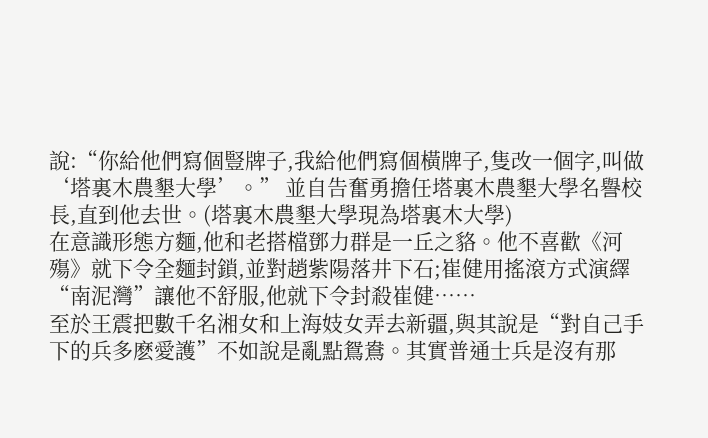說:“你給他們寫個豎牌子,我給他們寫個橫牌子,隻改一個字,叫做‘塔裏木農墾大學’。” 並自告奮勇擔任塔裏木農墾大學名譽校長,直到他去世。(塔裏木農墾大學現為塔裏木大學)
在意識形態方麵,他和老搭檔鄧力群是一丘之貉。他不喜歡《河殤》就下令全麵封鎖,並對趙紫陽落井下石;崔健用搖滾方式演繹“南泥灣”讓他不舒服,他就下令封殺崔健……
至於王震把數千名湘女和上海妓女弄去新疆,與其說是“對自己手下的兵多麽愛護”不如說是亂點鴛鴦。其實普通士兵是沒有那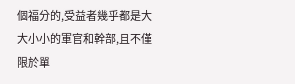個福分的,受益者幾乎都是大大小小的軍官和幹部,且不僅限於單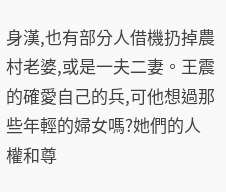身漢,也有部分人借機扔掉農村老婆,或是一夫二妻。王震的確愛自己的兵,可他想過那些年輕的婦女嗎?她們的人權和尊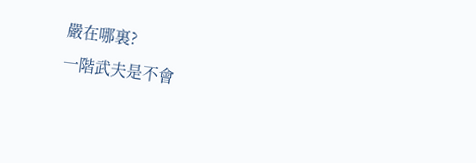嚴在哪裏?
一階武夫是不會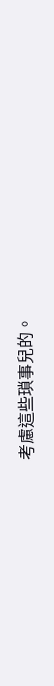考慮這些瑣事兒的。